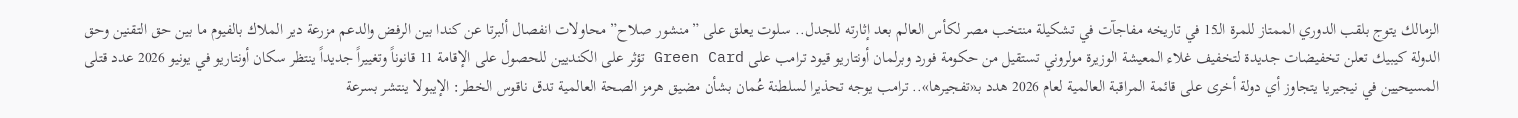الزمالك يتوج بلقب الدوري الممتاز للمرة الـ15 في تاريخه مفاجآت في تشكيلة منتخب مصر لكأس العالم بعد إثارته للجدل.. سلوت يعلق على ”منشور صلاح” محاولات انفصال ألبرتا عن كندا بين الرفض والدعم مزرعة دير الملاك بالفيوم ما بين حق التقنين وحق الدولة كيبيك تعلن تخفيضات جديدة لتخفيف غلاء المعيشة الوزيرة مولروني تستقيل من حكومة فورد وبرلمان أونتاريو قيود ترامب على Green Card تؤثر على الكنديين للحصول على الإقامة 11 قانوناً وتغييراً جديداً ينتظر سكان أونتاريو في يونيو 2026 عدد قتلى المسيحيين في نيجيريا يتجاوز أي دولة أخرى على قائمة المراقبة العالمية لعام 2026 هدد بـ«تفجيرها».. ترامب يوجه تحذيرا لسلطنة عُمان بشأن مضيق هرمز الصحة العالمية تدق ناقوس الخطر: الإيبولا ينتشر بسرعة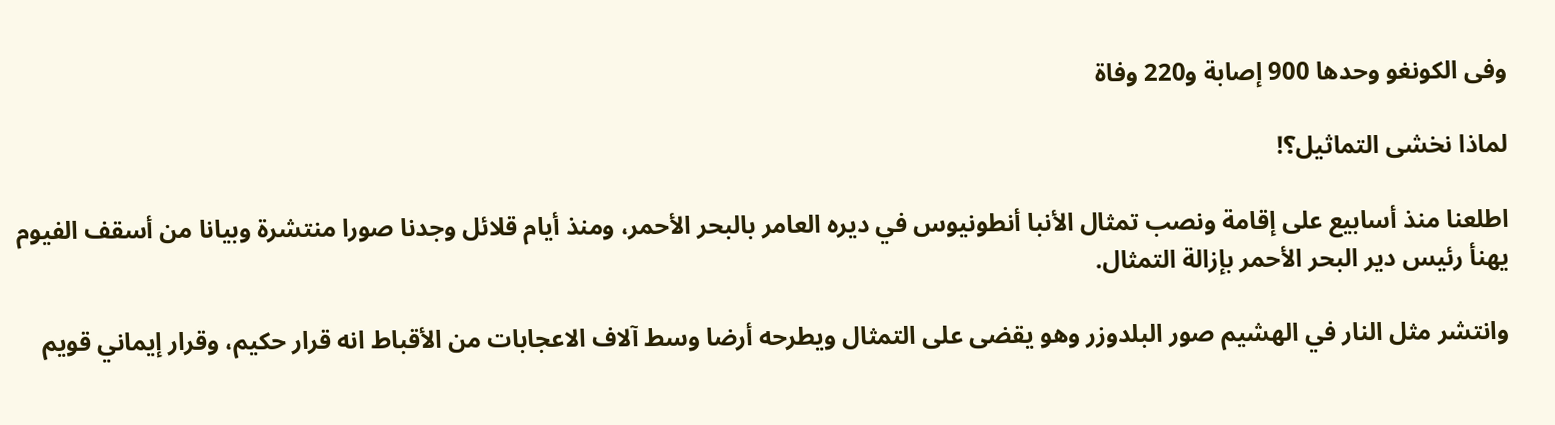وفى الكونغو وحدها 900 إصابة و220 وفاة

لماذا نخشى التماثيل؟!

اطلعنا منذ أسابيع على إقامة ونصب تمثال الأنبا أنطونيوس في ديره العامر بالبحر الأحمر، ومنذ أيام قلائل وجدنا صورا منتشرة وبيانا من أسقف الفيوم يهنأ رئيس دير البحر الأحمر بإزالة التمثال.

وانتشر مثل النار في الهشيم صور البلدوزر وهو يقضى على التمثال ويطرحه أرضا وسط آلاف الاعجابات من الأقباط انه قرار حكيم، وقرار إيماني قويم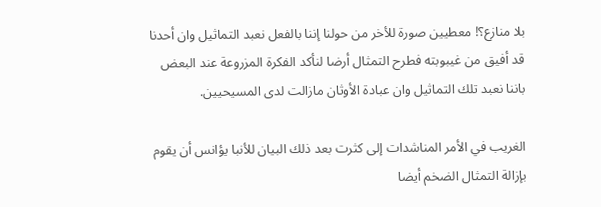بلا منازع؟! معطيين صورة للأخر من حولنا إننا بالفعل نعبد التماثيل وان أحدنا قد أفيق من غيبوبته فطرح التمثال أرضا لنأكد الفكرة المزروعة عند البعض باننا نعبد تلك التماثيل وان عبادة الأوثان مازالت لدى المسيحيين.

الغريب في الأمر المناشدات إلى كثرت بعد ذلك البيان للأنبا يؤانس أن يقوم بإزالة التمثال الضخم أيضا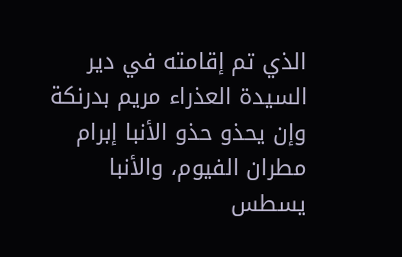الذي تم إقامته في دير السيدة العذراء مريم بدرنكة وإن يحذو حذو الأنبا إبرام مطران الفيوم، والأنبا يسطس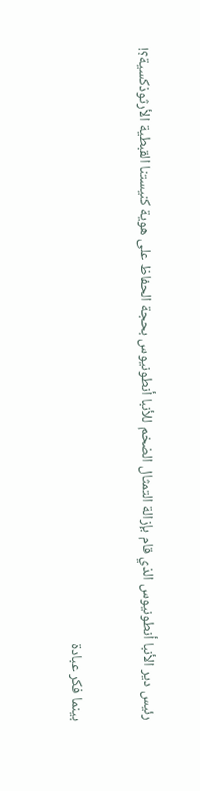رئيس دير الأنبا أنطونيوس الذي قام بإزالة التمثال الضخم للأنبا أنطونيوس بحجة الحفاظ على هوية كنيستنا القبطية الأرثوذكسية؟!

بينما فكر عبادة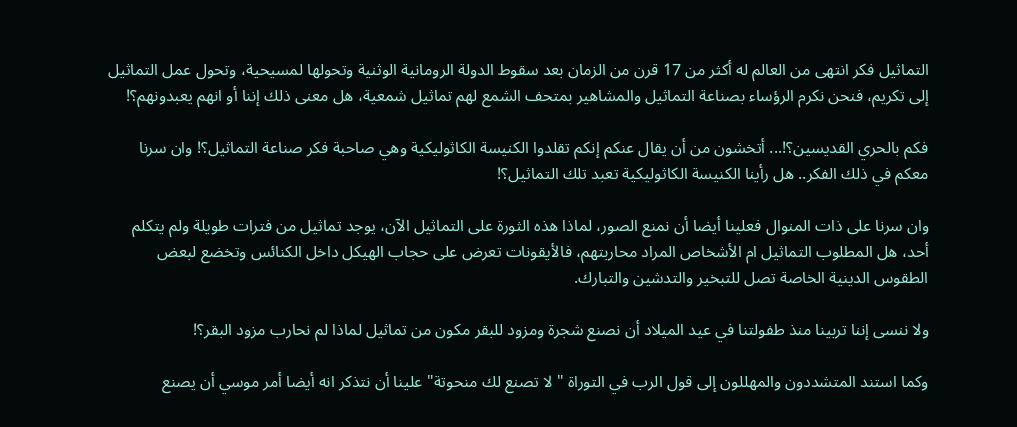التماثيل فكر انتهى من العالم له أكثر من 17 قرن من الزمان بعد سقوط الدولة الرومانية الوثنية وتحولها لمسيحية، وتحول عمل التماثيل إلى تكريم، فنحن نكرم الرؤساء بصناعة التماثيل والمشاهير بمتحف الشمع لهم تماثيل شمعية، هل معنى ذلك إننا أو انهم يعبدونهم؟!

فكم بالحري القديسين؟!... أتخشون من أن يقال عنكم إنكم تقلدوا الكنيسة الكاثوليكية وهي صاحبة فكر صناعة التماثيل؟! وان سرنا معكم في ذلك الفكر.. هل رأينا الكنيسة الكاثوليكية تعبد تلك التماثيل؟!

وان سرنا على ذات المنوال فعلينا أيضا أن نمنع الصور، لماذا هذه الثورة على التماثيل الآن، يوجد تماثيل من فترات طويلة ولم يتكلم أحد، هل المطلوب التماثيل ام الأشخاص المراد محاربتهم، فالأيقونات تعرض على حجاب الهيكل داخل الكنائس وتخضع لبعض الطقوس الدينية الخاصة تصل للتبخير والتدشين والتبارك.

ولا ننسى إننا تربينا منذ طفولتنا في عيد الميلاد أن نصنع شجرة ومزود للبقر مكون من تماثيل لماذا لم نحارب مزود البقر؟!

وكما استند المتشددون والمهللون إلى قول الرب في التوراة " لا تصنع لك منحوتة" علينا أن نتذكر انه أيضا أمر موسي أن يصنع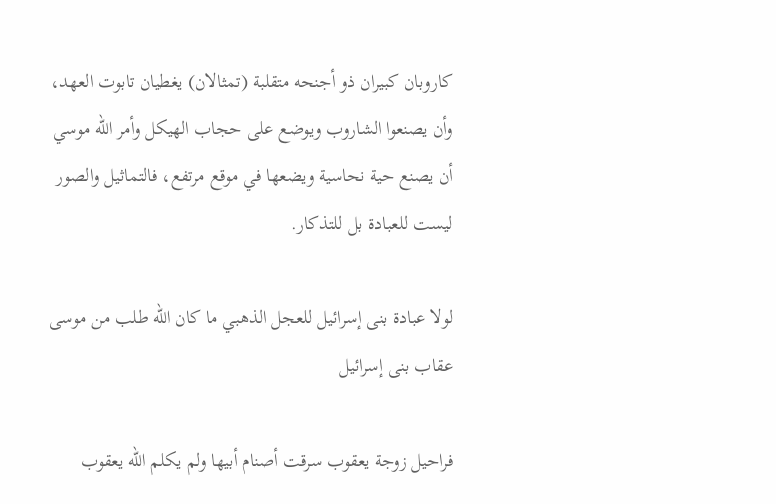كاروبان كبيران ذو أجنحه متقلبة (تمثالان) يغطيان تابوت العهد، وأن يصنعوا الشاروب ويوضع على حجاب الهيكل وأمر الله موسي أن يصنع حية نحاسية ويضعها في موقع مرتفع، فالتماثيل والصور ليست للعبادة بل للتذكار.

لولا عبادة بنى إسرائيل للعجل الذهبي ما كان الله طلب من موسى عقاب بنى إسرائيل

فراحيل زوجة يعقوب سرقت أصنام أبيها ولم يكلم الله يعقوب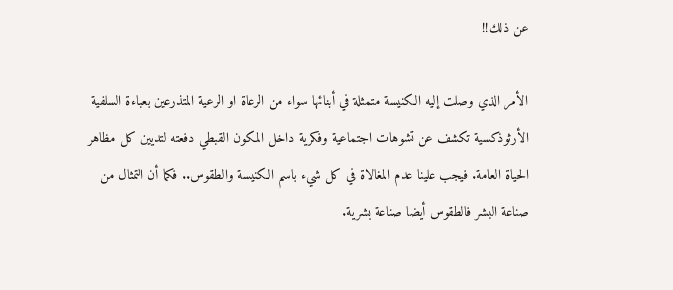عن ذلك!!

الأمر الذي وصلت إليه الكنيسة متمثلة في أبنائها سواء من الرعاة او الرعية المتذرعين بعباءة السلفية الأرثوذكسية تكشف عن تشوهات اجتماعية وفكرية داخل المكون القبطي دفعته لتديين كل مظاهر الحياة العامة. فيجب علينا عدم المغالاة في كل شيء باسم الكنيسة والطقوس.. فكما أن التمثال من صناعة البشر فالطقوس أيضا صناعة بشرية.